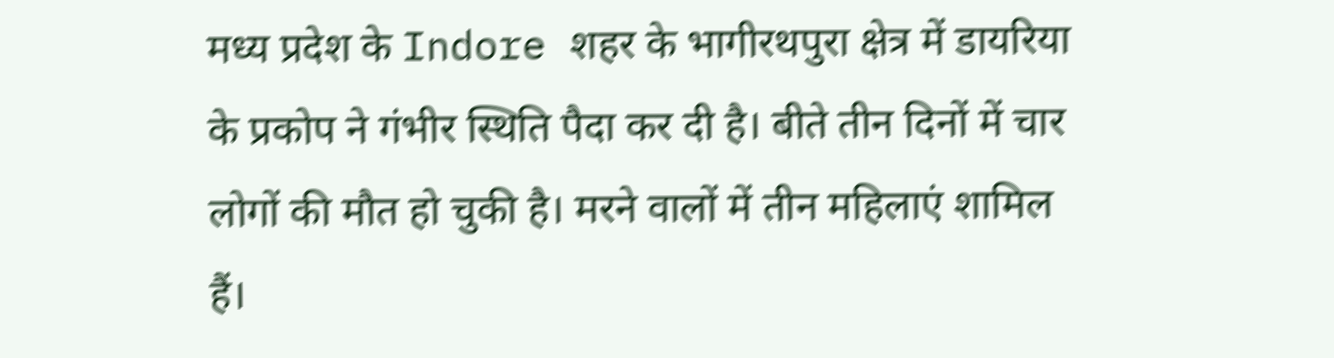मध्य प्रदेश के Indore शहर के भागीरथपुरा क्षेत्र में डायरिया के प्रकोप ने गंभीर स्थिति पैदा कर दी है। बीते तीन दिनों में चार लोगों की मौत हो चुकी है। मरने वालों में तीन महिलाएं शामिल हैं।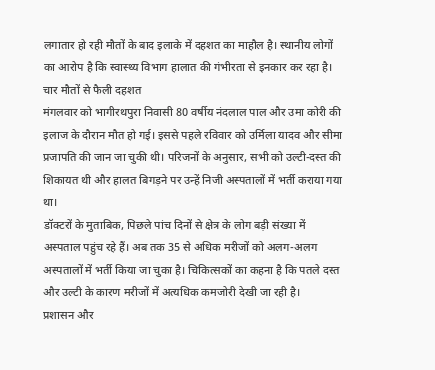लगातार हो रही मौतों के बाद इलाके में दहशत का माहौल है। स्थानीय लोगों का आरोप है कि स्वास्थ्य विभाग हालात की गंभीरता से इनकार कर रहा है।
चार मौतों से फैली दहशत
मंगलवार को भागीरथपुरा निवासी 80 वर्षीय नंदलाल पाल और उमा कोरी की इलाज के दौरान मौत हो गई। इससे पहले रविवार को उर्मिला यादव और सीमा प्रजापति की जान जा चुकी थी। परिजनों के अनुसार, सभी को उल्टी-दस्त की शिकायत थी और हालत बिगड़ने पर उन्हें निजी अस्पतालों में भर्ती कराया गया था।
डॉक्टरों के मुताबिक, पिछले पांच दिनों से क्षेत्र के लोग बड़ी संख्या में अस्पताल पहुंच रहे हैं। अब तक 35 से अधिक मरीजों को अलग-अलग अस्पतालों में भर्ती किया जा चुका है। चिकित्सकों का कहना है कि पतले दस्त और उल्टी के कारण मरीजों में अत्यधिक कमजोरी देखी जा रही है।
प्रशासन और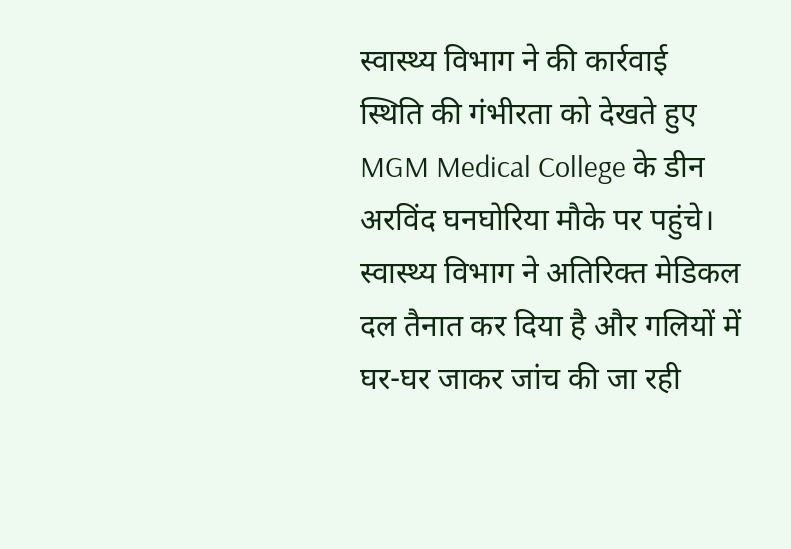स्वास्थ्य विभाग ने की कार्रवाई
स्थिति की गंभीरता को देखते हुए MGM Medical College के डीन अरविंद घनघोरिया मौके पर पहुंचे। स्वास्थ्य विभाग ने अतिरिक्त मेडिकल दल तैनात कर दिया है और गलियों में घर-घर जाकर जांच की जा रही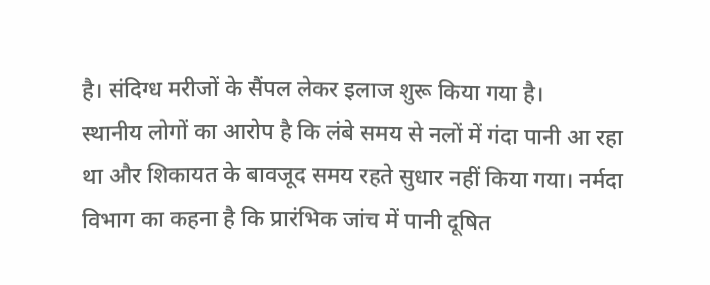है। संदिग्ध मरीजों के सैंपल लेकर इलाज शुरू किया गया है।
स्थानीय लोगों का आरोप है कि लंबे समय से नलों में गंदा पानी आ रहा था और शिकायत के बावजूद समय रहते सुधार नहीं किया गया। नर्मदा विभाग का कहना है कि प्रारंभिक जांच में पानी दूषित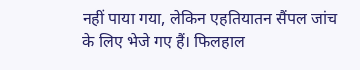नहीं पाया गया, लेकिन एहतियातन सैंपल जांच के लिए भेजे गए हैं। फिलहाल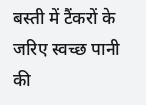बस्ती में टैंकरों के जरिए स्वच्छ पानी की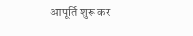आपूर्ति शुरू कर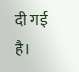दी गई है।